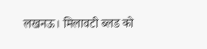लखनऊ। मिलावटी ब्लड को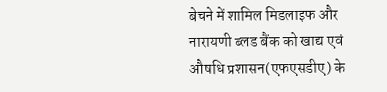बेचने में शामिल मिडलाइफ और नारायणी ब्लड बैंक को खाद्य एवं औषधि प्रशासन(एफएसडीए) के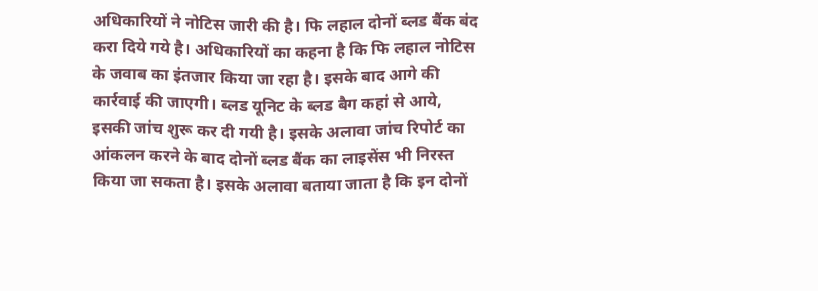अधिकारियों ने नोटिस जारी की है। फि लहाल दोनों ब्लड बैंक बंद करा दिये गये है। अधिकारियों का कहना है कि फि लहाल नोटिस के जवाब का इंतजार किया जा रहा है। इसके बाद आगे की कार्रवाई की जाएगी। ब्लड यूनिट के ब्लड बैग कहां से आये, इसकी जांच शुरू कर दी गयी है। इसके अलावा जांच रिपोर्ट का आंकलन करने के बाद दोनों ब्लड बैंक का लाइसेंस भी निरस्त किया जा सकता है। इसके अलावा बताया जाता है कि इन दोनों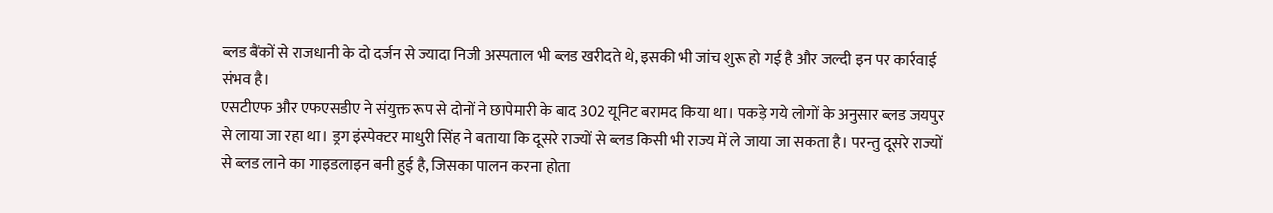ब्लड बैंकों से राजधानी के दो दर्जन से ज्यादा निजी अस्पताल भी ब्लड खरीदते थे, इसकी भी जांच शुरू हो गई है और जल्दी इन पर कार्रवाई संभव है।
एसटीएफ और एफएसडीए ने संयुक्त रूप से दोनों ने छापेमारी के बाद 302 यूनिट बरामद किया था। पकड़े गये लोगों के अनुसार ब्लड जयपुर से लाया जा रहा था। ड्रग इंस्पेक्टर माधुरी सिंह ने बताया कि दूसरे राज्यों से ब्लड किसी भी राज्य में ले जाया जा सकता है। परन्तु दूसरे राज्यों से ब्लड लाने का गाइडलाइन बनी हुई है, जिसका पालन करना होता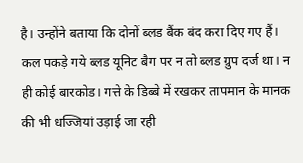है। उन्होंने बताया कि दोनों ब्लड बैंक बंद करा दिए गए हैं।
कल पकड़े गये ब्लड यूनिट बैग पर न तो ब्लड ग्रुप दर्ज था। न ही कोई बारकोड। गत्ते के डिब्बे में रखकर तापमान के मानक की भी धज्जियां उड़ाई जा रही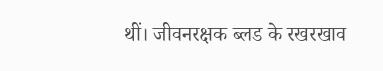थीं। जीवनरक्षक ब्लड के रखरखाव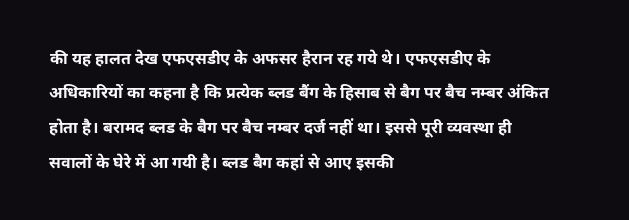की यह हालत देख एफएसडीए के अफसर हैरान रह गये थे। एफएसडीए के अधिकारियों का कहना है कि प्रत्येक ब्लड बैंग के हिसाब से बैग पर बैच नम्बर अंकित होता है। बरामद ब्लड के बैग पर बैच नम्बर दर्ज नहीं था। इससे पूरी व्यवस्था ही सवालों के घेरे में आ गयी है। ब्लड बैग कहां से आए इसकी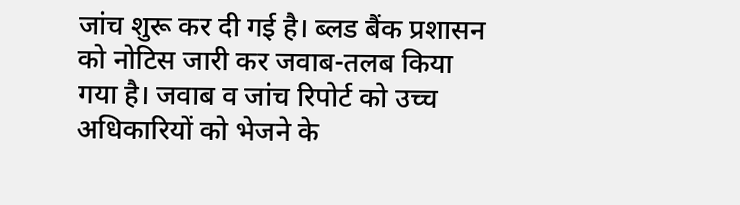जांच शुरू कर दी गई है। ब्लड बैंक प्रशासन को नोटिस जारी कर जवाब-तलब किया गया है। जवाब व जांच रिपोर्ट को उच्च अधिकारियों को भेजने के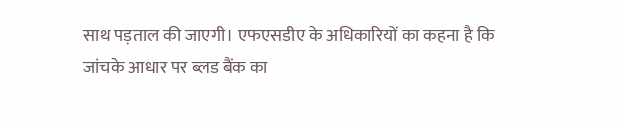साथ पड़ताल की जाएगी। एफएसडीए के अधिकारियों का कहना है कि जांचके आधार पर ब्लड बैंक का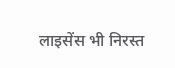लाइसेंस भी निरस्त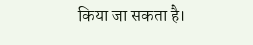किया जा सकता है।